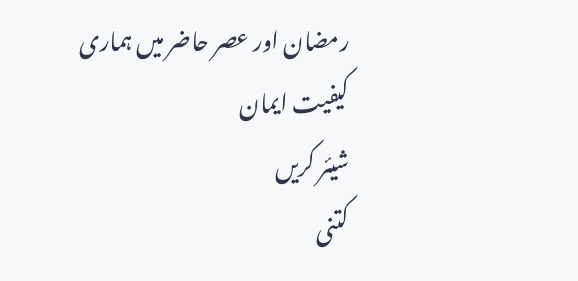رمضان اور عصر حاضر میں ہماری کیفیت ایمان
شیئر کریں
کتنی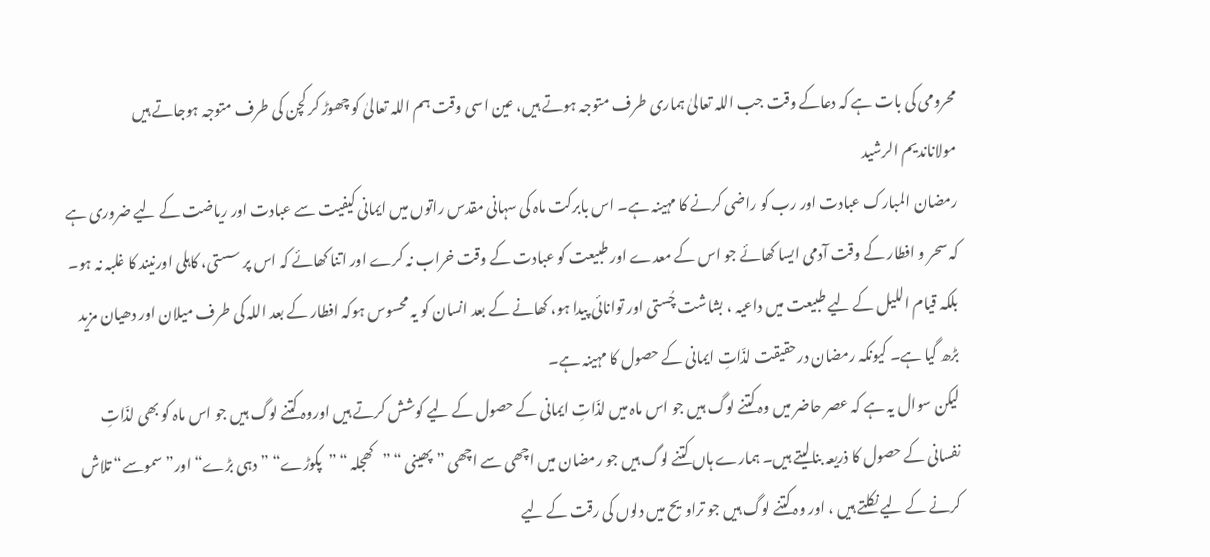محرومی کی بات ہے کہ دعاکے وقت جب اللہ تعالیٰ ہماری طرف متوجہ ہوتے ہیں، عین اسی وقت ہم اللہ تعالیٰ کو چھوڑ کر کچن کی طرف متوجہ ہوجاتے ہیں
مولاناندیم الرشید
رمضان المبارک عبادت اور رب کو راضی کرنے کا مہینہ ہے۔ اس بابرکت ماہ کی سہانی مقدس راتوں میں ایمانی کیفیت سے عبادت اور ریاضت کے لیے ضروری ہے کہ سحر و افطار کے وقت آدمی ایسا کھائے جو اس کے معدے اور طبیعت کو عبادت کے وقت خراب نہ کرے اور اتنا کھائے کہ اس پر سستی، کاہلی اورنیند کا غلبہ نہ ہو۔ بلکہ قیام اللیل کے لیے طبیعت میں داعیہ ، بشاشت چُستی اور توانائی پیدا ہو، کھانے کے بعد انسان کو یہ محسوس ہوکہ افطار کے بعد اللہ کی طرف میلان اور دھیان مزید بڑھ گیا ہے۔ کیونکہ رمضان درحقیقت لذّاتِ ایمانی کے حصول کا مہینہ ہے۔
لیکن سوال یہ ہے کہ عصر حاضر میں وہ کتنے لوگ ہیں جو اس ماہ میں لذّاتِ ایمانی کے حصول کے لیے کوشش کرتے ہیں اوروہ کتنے لوگ ہیں جو اس ماہ کو بھی لذّاتِ نفسانی کے حصول کا ذریعہ بنالیتے ہیں۔ ہمارے ہاں کتنے لوگ ہیں جو رمضان میں اچھی سے اچھی ”پھینی “ ”کھجلہ “ ”پکوڑے“ ”دہی بڑے“ اور”سموسے“ تلاش کرنے کے لیے نکلتے ہیں ، اور وہ کتنے لوگ ہیں جو تراویح میں دلوں کی رقت کے لیے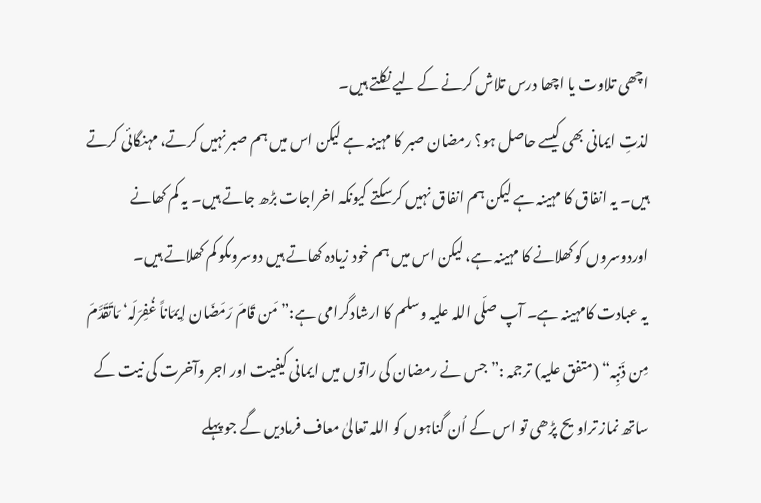اچھی تلاوت یا اچھا درس تلاش کرنے کے لیے نکلتے ہیں۔
لذتِ ایمانی بھی کیسے حاصل ہو؟ رمضان صبر کا مہینہ ہے لیکن اس میں ہم صبر نہیں کرتے، مہنگائی کرتے ہیں۔ یہ انفاق کا مہینہ ہے لیکن ہم انفاق نہیں کرسکتے کیونکہ اخراجات بڑھ جاتے ہیں۔ یہ کم کھانے اوردوسروں کو کھلانے کا مہینہ ہے، لیکن اس میں ہم خود زیادہ کھاتے ہیں دوسروںکو کم کھلاتے ہیں۔
یہ عبادت کامہینہ ہے۔ آپ صلّی اللہ علیہ وسلم کا ارشادگرامی ہے:” مَن قَامَ رَمَضَان اِیمَاناً غُفِرَلَہ‘ مَاتَقَدَّمَ مِن ذَنبِہ“ (متفق علیہ) ترجمہ :” جس نے رمضان کی راتوں میں ایمانی کیفیت اور اجر وآخرت کی نیت کے ساتھ نماز تراویح پڑھی تو اس کے اُن گناہوں کو اللہ تعالیٰ معاف فرمادیں گے جو پہلے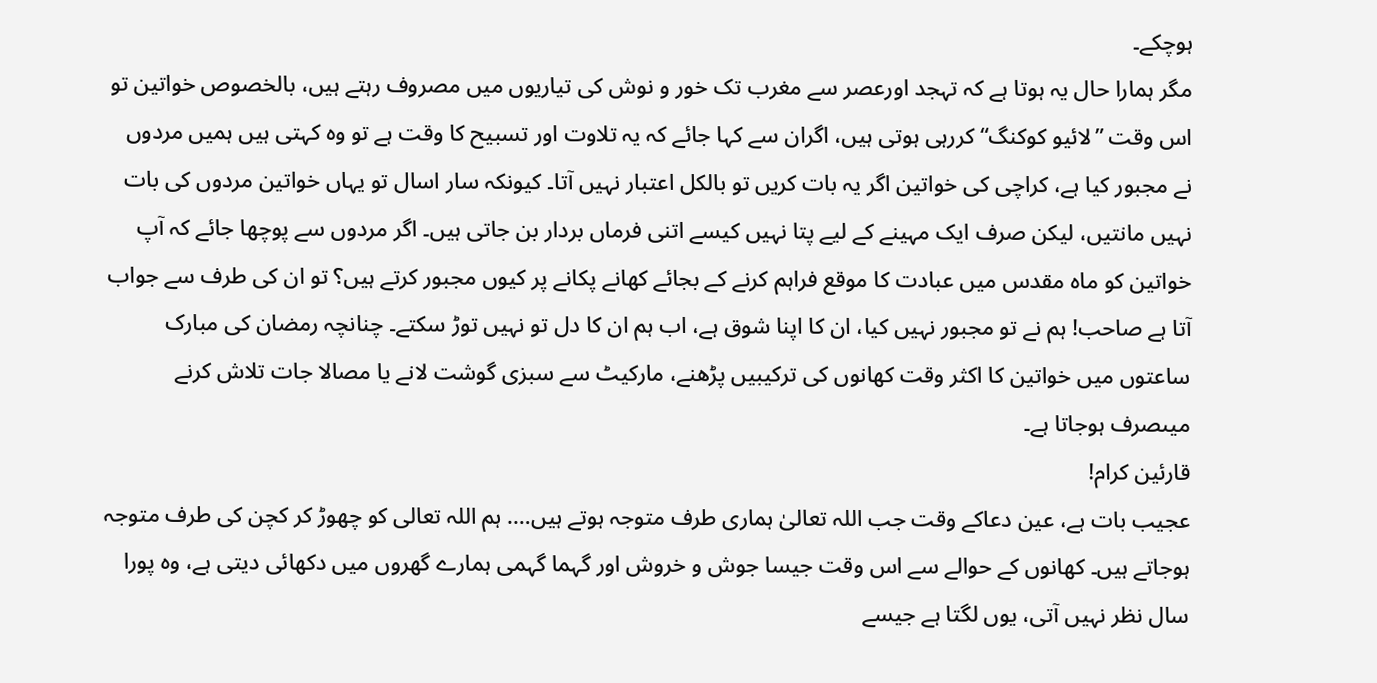ہوچکے۔
مگر ہمارا حال یہ ہوتا ہے کہ تہجد اورعصر سے مغرب تک خور و نوش کی تیاریوں میں مصروف رہتے ہیں، بالخصوص خواتین تو اس وقت ”لائیو کوکنگ“ کررہی ہوتی ہیں، اگران سے کہا جائے کہ یہ تلاوت اور تسبیح کا وقت ہے تو وہ کہتی ہیں ہمیں مردوں نے مجبور کیا ہے، کراچی کی خواتین اگر یہ بات کریں تو بالکل اعتبار نہیں آتا۔ کیونکہ سار اسال تو یہاں خواتین مردوں کی بات نہیں مانتیں، لیکن صرف ایک مہینے کے لیے پتا نہیں کیسے اتنی فرماں بردار بن جاتی ہیں۔ اگر مردوں سے پوچھا جائے کہ آپ خواتین کو ماہ مقدس میں عبادت کا موقع فراہم کرنے کے بجائے کھانے پکانے پر کیوں مجبور کرتے ہیں؟ تو ان کی طرف سے جواب آتا ہے صاحب! ہم نے تو مجبور نہیں کیا، ان کا اپنا شوق ہے، اب ہم ان کا دل تو نہیں توڑ سکتے۔ چنانچہ رمضان کی مبارک ساعتوں میں خواتین کا اکثر وقت کھانوں کی ترکیبیں پڑھنے، مارکیٹ سے سبزی گوشت لانے یا مصالا جات تلاش کرنے میںصرف ہوجاتا ہے۔
قارئین کرام!
عجیب بات ہے، عین دعاکے وقت جب اللہ تعالیٰ ہماری طرف متوجہ ہوتے ہیں…. ہم اللہ تعالی کو چھوڑ کر کچن کی طرف متوجہ ہوجاتے ہیں۔ کھانوں کے حوالے سے اس وقت جیسا جوش و خروش اور گہما گہمی ہمارے گھروں میں دکھائی دیتی ہے، وہ پورا سال نظر نہیں آتی، یوں لگتا ہے جیسے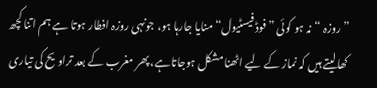”روزہ “نہ ہو کوئی ”فوڈ فیسٹیول“ منایا جارہا ہو، جونہی روزہ افطار ہوتا ہے ہم اتنا کچھ کھالیتے ہیں کہ نماز کے لیے اٹھنا مشکل ہوجاتاہے، پھر مغرب کے بعد تراویح کی تیاری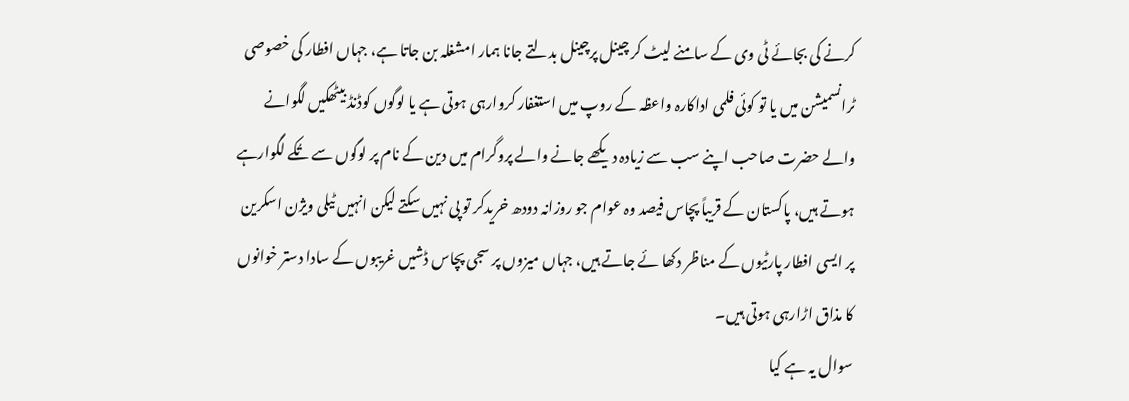کرنے کی بجائے ٹی وی کے سامنے لیٹ کر چینل پرچینل بدلتے جانا ہمار امشغلہ بن جاتا ہے، جہاں افطار کی خصوصی ٹرانسمیشن میں یا تو کوئی فلمی اداکارہ واعظہ کے روپ میں استغفار کروارہی ہوتی ہے یا لوگوں کوڈنڈ بیٹھکیں لگوانے والے حضرت صاحب اپنے سب سے زیادہ دیکھے جانے والے پروگرام میں دین کے نام پر لوگوں سے تُکے لگوارہے ہوتے ہیں، پاکستان کے قریباً پچاس فیصد وہ عوام جو روزانہ دودھ خریدکر تو پی نہیں سکتے لیکن انہیں ٹیلی ویژن اسکرین پر ایسی افطار پارٹیوں کے مناظر دکھا ئے جاتے ہیں، جہاں میزوں پر سجی پچاس ڈشیں غریبوں کے سادا دستر خوانوں کا مذاق اڑارہی ہوتی ہیں۔
سوال یہ ہے کیا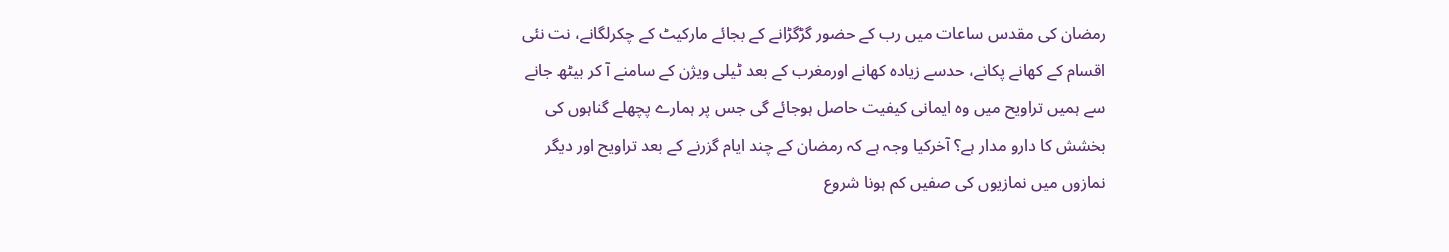رمضان کی مقدس ساعات میں رب کے حضور گڑگڑانے کے بجائے مارکیٹ کے چکرلگانے، نت نئی اقسام کے کھانے پکانے، حدسے زیادہ کھانے اورمغرب کے بعد ٹیلی ویژن کے سامنے آ کر بیٹھ جانے سے ہمیں تراویح میں وہ ایمانی کیفیت حاصل ہوجائے گی جس پر ہمارے پچھلے گناہوں کی بخشش کا دارو مدار ہے؟ آخرکیا وجہ ہے کہ رمضان کے چند ایام گزرنے کے بعد تراویح اور دیگر نمازوں میں نمازیوں کی صفیں کم ہونا شروع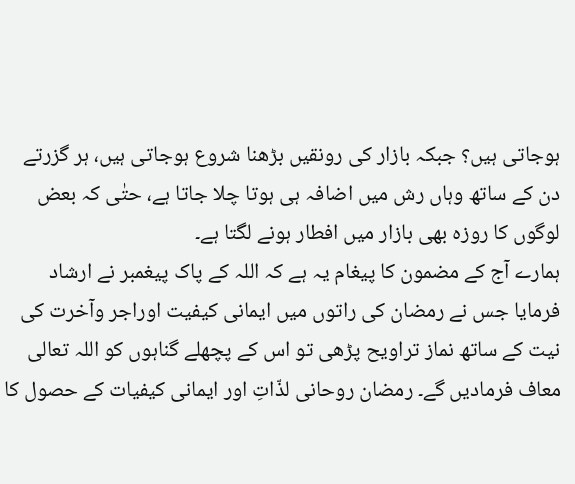ہوجاتی ہیں؟ جبکہ بازار کی رونقیں بڑھنا شروع ہوجاتی ہیں، ہر گزرتے دن کے ساتھ وہاں رش میں اضافہ ہی ہوتا چلا جاتا ہے، حتٰی کہ بعض لوگوں کا روزہ بھی بازار میں افطار ہونے لگتا ہے۔
ہمارے آج کے مضمون کا پیغام یہ ہے کہ اللہ کے پاک پیغمبر نے ارشاد فرمایا جس نے رمضان کی راتوں میں ایمانی کیفیت اوراجر وآخرت کی نیت کے ساتھ نماز تراویح پڑھی تو اس کے پچھلے گناہوں کو اللہ تعالی معاف فرمادیں گے۔ رمضان روحانی لذّاتِ اور ایمانی کیفیات کے حصول کا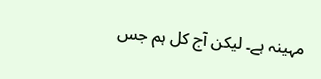مہینہ ہے۔ لیکن آج کل ہم جس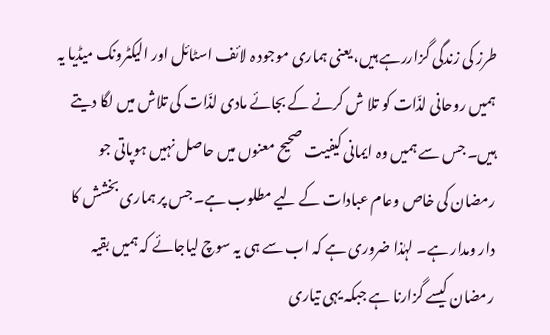طرز کی زندگی گزاررہے ہیں، یعنی ہماری موجود ہ لائف اسٹائل اور الیکٹرونک میڈیا یہ ہمیں روحانی لذّات کو تلا ش کرنے کے بجائے مادی لذّات کی تلاش میں لگا دیتے ہیں۔ جس سے ہمیں وہ ایمانی کیفیت صحیح معنوں میں حاصل نہیں ہوپاتی جو رمضان کی خاص وعام عبادات کے لیے مطلوب ہے۔ جس پر ہماری بخشش کا دار ومدار ہے۔ لہٰذا ضروری ہے کہ اب سے ہی یہ سوچ لیاجائے کہ ہمیں بقیہ رمضان کیسے گزارنا ہے جبکہ یہی تیاری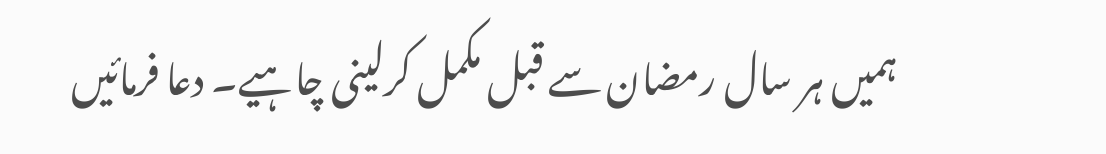ہمیں ہر سال رمضان سے قبل مکمل کرلینی چاہیے۔ دعا فرمائیں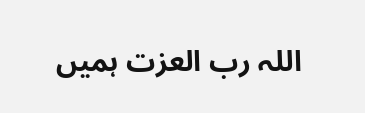اللہ رب العزت ہمیں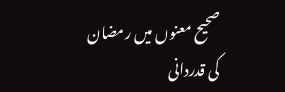صحیح معنوں میں رمضان کی قدردانی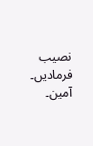نصیب فرمادیں۔ آمین۔